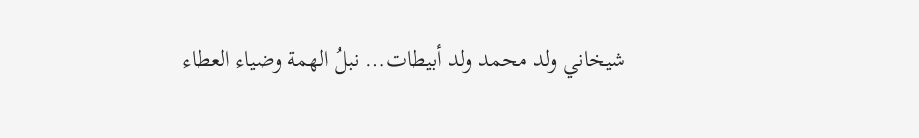شيخاني ولد محمد ولد أبيطات… نبلُ الهمة وضياء العطاء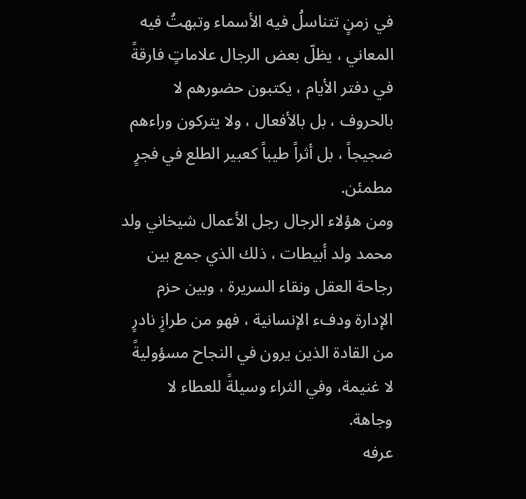في زمنٍ تتناسلُ فيه الأسماء وتبهتُ فيه المعاني ، يظلّ بعض الرجال علاماتٍ فارقةً في دفتر الأيام ، يكتبون حضورهم لا بالحروف ، بل بالأفعال ، ولا يتركون وراءهم ضجيجاً ، بل أثراً طيباً كعبير الطلع في فجرٍ مطمئن.
ومن هؤلاء الرجال رجل الأعمال شيخاني ولد محمد ولد أبيطات ، ذلك الذي جمع بين رجاحة العقل ونقاء السريرة ، وبين حزم الإدارة ودفء الإنسانية ، فهو من طرازٍ نادرٍ من القادة الذين يرون في النجاح مسؤوليةً لا غنيمة، وفي الثراء وسيلةً للعطاء لا وجاهة.
عرفه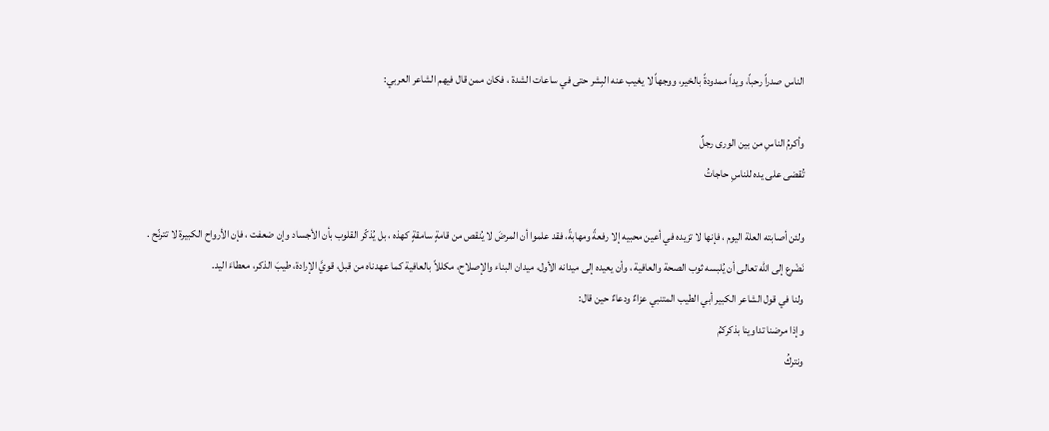الناس صدراً رحباً، ويداً ممدودةً بالخير، ووجهاً لا يغيب عنه البِشر حتى في ساعات الشدة ، فكان ممن قال فيهم الشاعر العربي:

وأكرمُ الناسِ من بين الورى رجلٌ
تُقضى على يده للناسِ حاجاتُ

ولئن أصابته العلة اليوم ، فإنها لا تزيده في أعين محبيه إلا رفعةً ومهابةً، فقد علموا أن المرضَ لا يُنقص من قامةٍ سامقةٍ كهذه ، بل يُذكّر القلوب بأن الأجساد وإن ضعفت ، فإن الأرواح الكبيرة لا تترنّح .
نَضْرع إلى الله تعالى أن يُلبسه ثوب الصحة والعافية ، وأن يعيده إلى ميدانه الأول، ميدان البناء والإصلاح، مكللاً بالعافية كما عهدناه من قبل، قويَّ الإرادة، طيبَ الذكر، معطاءَ اليد.
ولنا في قول الشاعر الكبير أبي الطيب المتنبي عزاءٌ ودعاءٌ حين قال:
وإذا مرضنا تداوينا بذكركمُ
ونتركُ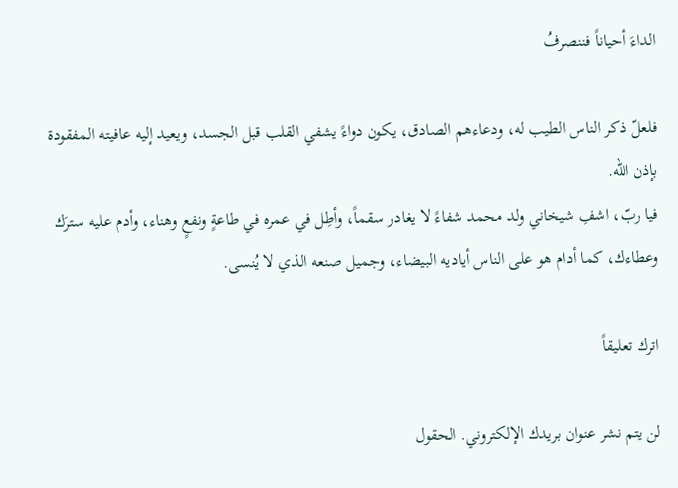الداءَ أحياناً فننصرفُ

فلعلّ ذكر الناس الطيب له، ودعاءهم الصادق، يكون دواءً يشفي القلب قبل الجسد، ويعيد إليه عافيته المفقودة بإذن الله.
فيا ربّ، اشفِ شيخاني ولد محمد شفاءً لا يغادر سقماً، وأطِل في عمره في طاعةٍ ونفعٍ وهناء، وأدم عليه سترَك وعطاءك، كما أدام هو على الناس أياديه البيضاء، وجميل صنعه الذي لا يُنسى.

اترك تعليقاً

لن يتم نشر عنوان بريدك الإلكتروني. الحقول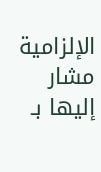الإلزامية مشار إليها بـ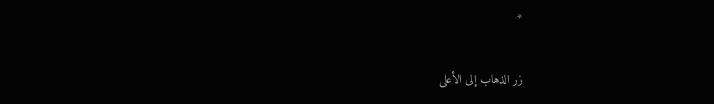*

زر الذهاب إلى الأعلى